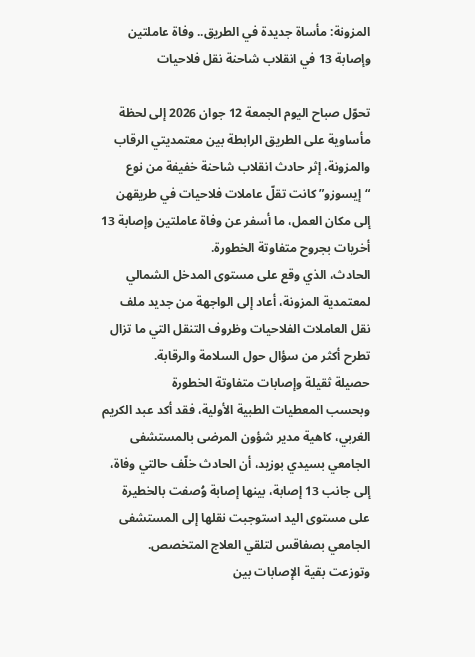المزونة: مأساة جديدة في الطريق.. وفاة عاملتين وإصابة 13 في انقلاب شاحنة نقل فلاحيات

تحوّل صباح اليوم الجمعة 12 جوان 2026 إلى لحظة مأساوية على الطريق الرابطة بين معتمديتي الرقاب والمزونة، إثر حادث انقلاب شاحنة خفيفة من نوع “إيسوزو” كانت تقلّ عاملات فلاحيات في طريقهن إلى مكان العمل، ما أسفر عن وفاة عاملتين وإصابة 13 أخريات بجروح متفاوتة الخطورة.
الحادث، الذي وقع على مستوى المدخل الشمالي لمعتمدية المزونة، أعاد إلى الواجهة من جديد ملف نقل العاملات الفلاحيات وظروف التنقل التي ما تزال تطرح أكثر من سؤال حول السلامة والرقابة.
حصيلة ثقيلة وإصابات متفاوتة الخطورة
وبحسب المعطيات الطبية الأولية، فقد أكد عبد الكريم الغربي، كاهية مدير شؤون المرضى بالمستشفى الجامعي بسيدي بوزيد، أن الحادث خلّف حالتي وفاة، إلى جانب 13 إصابة، بينها إصابة وُصفت بالخطيرة على مستوى اليد استوجبت نقلها إلى المستشفى الجامعي بصفاقس لتلقي العلاج المتخصص.
وتوزعت بقية الإصابات بين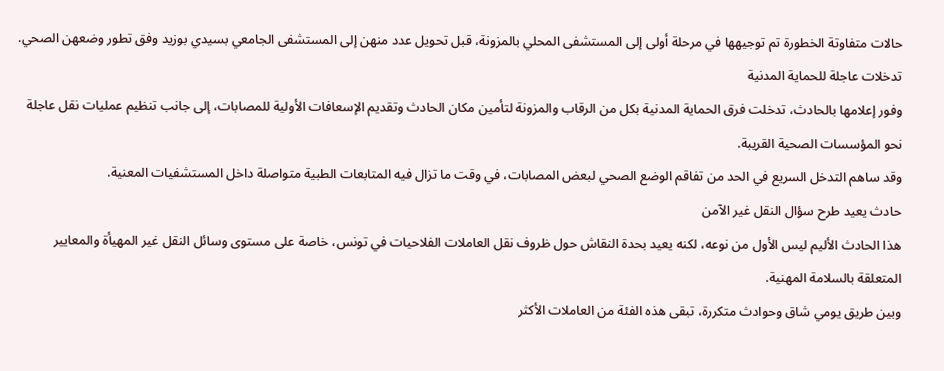حالات متفاوتة الخطورة تم توجيهها في مرحلة أولى إلى المستشفى المحلي بالمزونة، قبل تحويل عدد منهن إلى المستشفى الجامعي بسيدي بوزيد وفق تطور وضعهن الصحي.
تدخلات عاجلة للحماية المدنية
وفور إعلامها بالحادث، تدخلت فرق الحماية المدنية بكل من الرقاب والمزونة لتأمين مكان الحادث وتقديم الإسعافات الأولية للمصابات، إلى جانب تنظيم عمليات نقل عاجلة نحو المؤسسات الصحية القريبة.
وقد ساهم التدخل السريع في الحد من تفاقم الوضع الصحي لبعض المصابات، في وقت ما تزال فيه المتابعات الطبية متواصلة داخل المستشفيات المعنية.
حادث يعيد طرح سؤال النقل غير الآمن
هذا الحادث الأليم ليس الأول من نوعه، لكنه يعيد بحدة النقاش حول ظروف نقل العاملات الفلاحيات في تونس، خاصة على مستوى وسائل النقل غير المهيأة والمعايير المتعلقة بالسلامة المهنية.
وبين طريق يومي شاق وحوادث متكررة، تبقى هذه الفئة من العاملات الأكثر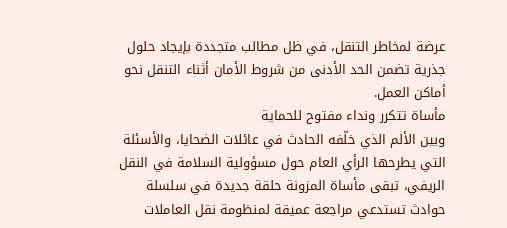عرضة لمخاطر التنقل، في ظل مطالب متجددة بإيجاد حلول جذرية تضمن الحد الأدنى من شروط الأمان أثناء التنقل نحو أماكن العمل.
مأساة تتكرر ونداء مفتوح للحماية
وبين الألم الذي خلّفه الحادث في عائلات الضحايا، والأسئلة التي يطرحها الرأي العام حول مسؤولية السلامة في النقل الريفي، تبقى مأساة المزونة حلقة جديدة في سلسلة حوادث تستدعي مراجعة عميقة لمنظومة نقل العاملات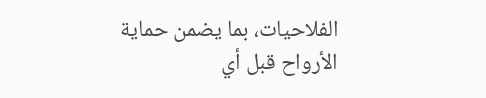الفلاحيات، بما يضمن حماية الأرواح قبل أي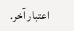اعتبار آخر.